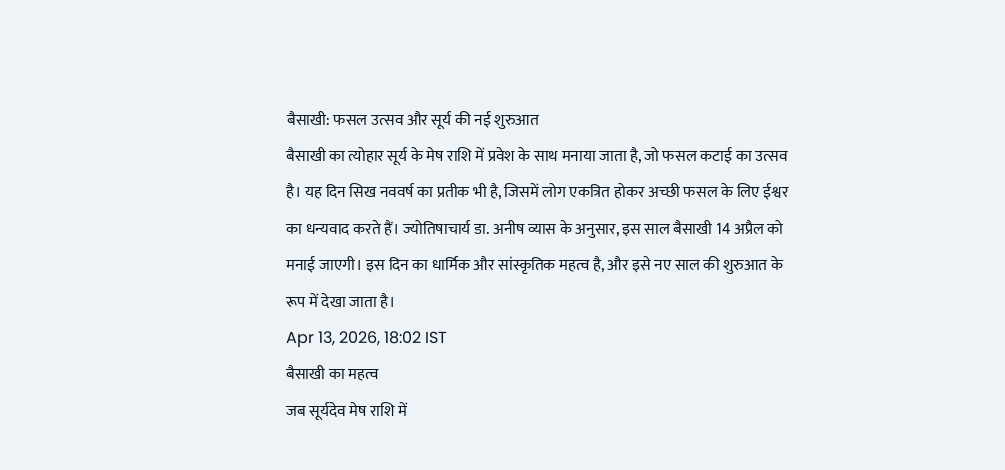बैसाखी: फसल उत्सव और सूर्य की नई शुरुआत
बैसाखी का त्योहार सूर्य के मेष राशि में प्रवेश के साथ मनाया जाता है, जो फसल कटाई का उत्सव है। यह दिन सिख नववर्ष का प्रतीक भी है, जिसमें लोग एकत्रित होकर अच्छी फसल के लिए ईश्वर का धन्यवाद करते हैं। ज्योतिषाचार्य डा. अनीष व्यास के अनुसार, इस साल बैसाखी 14 अप्रैल को मनाई जाएगी। इस दिन का धार्मिक और सांस्कृतिक महत्व है, और इसे नए साल की शुरुआत के रूप में देखा जाता है।
Apr 13, 2026, 18:02 IST
बैसाखी का महत्व
जब सूर्यदेव मेष राशि में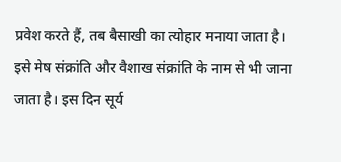प्रवेश करते हैं, तब बैसाखी का त्योहार मनाया जाता है। इसे मेष संक्रांति और वैशाख संक्रांति के नाम से भी जाना जाता है। इस दिन सूर्य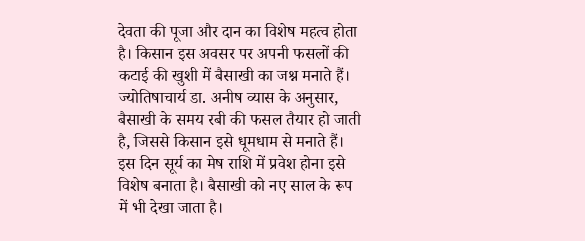देवता की पूजा और दान का विशेष महत्व होता है। किसान इस अवसर पर अपनी फसलों की कटाई की खुशी में बैसाखी का जश्न मनाते हैं। ज्योतिषाचार्य डा. अनीष व्यास के अनुसार, बैसाखी के समय रबी की फसल तैयार हो जाती है, जिससे किसान इसे धूमधाम से मनाते हैं। इस दिन सूर्य का मेष राशि में प्रवेश होना इसे विशेष बनाता है। बैसाखी को नए साल के रूप में भी देखा जाता है।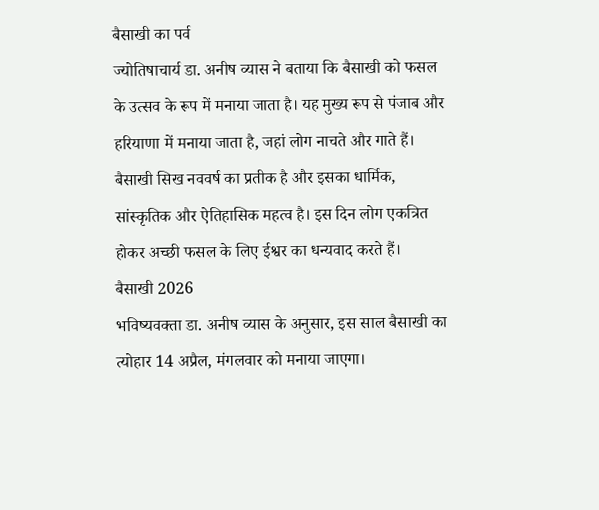बैसाखी का पर्व
ज्योतिषाचार्य डा. अनीष व्यास ने बताया कि बैसाखी को फसल के उत्सव के रूप में मनाया जाता है। यह मुख्य रूप से पंजाब और हरियाणा में मनाया जाता है, जहां लोग नाचते और गाते हैं। बैसाखी सिख नववर्ष का प्रतीक है और इसका धार्मिक, सांस्कृतिक और ऐतिहासिक महत्व है। इस दिन लोग एकत्रित होकर अच्छी फसल के लिए ईश्वर का धन्यवाद करते हैं।
बैसाखी 2026
भविष्यवक्ता डा. अनीष व्यास के अनुसार, इस साल बैसाखी का त्योहार 14 अप्रैल, मंगलवार को मनाया जाएगा।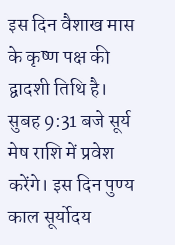इस दिन वैशाख मास के कृष्ण पक्ष की द्वादशी तिथि है। सुबह 9:31 बजे सूर्य मेष राशि में प्रवेश करेंगे। इस दिन पुण्य काल सूर्योदय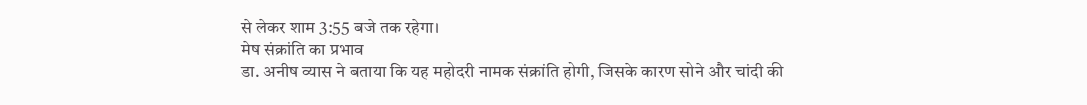से लेकर शाम 3:55 बजे तक रहेगा।
मेष संक्रांति का प्रभाव
डा. अनीष व्यास ने बताया कि यह महोदरी नामक संक्रांति होगी, जिसके कारण सोने और चांदी की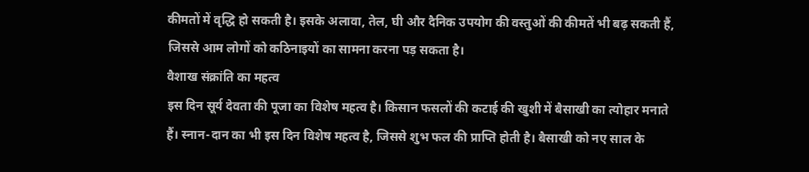कीमतों में वृद्धि हो सकती है। इसके अलावा, तेल, घी और दैनिक उपयोग की वस्तुओं की कीमतें भी बढ़ सकती हैं, जिससे आम लोगों को कठिनाइयों का सामना करना पड़ सकता है।
वैशाख संक्रांति का महत्व
इस दिन सूर्य देवता की पूजा का विशेष महत्व है। किसान फसलों की कटाई की खुशी में बैसाखी का त्योहार मनाते हैं। स्नान-दान का भी इस दिन विशेष महत्व है, जिससे शुभ फल की प्राप्ति होती है। बैसाखी को नए साल के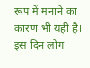रूप में मनाने का कारण भी यही है। इस दिन लोग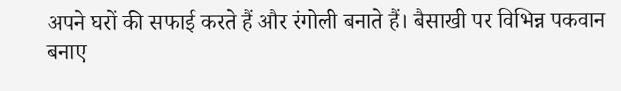अपने घरों की सफाई करते हैं और रंगोली बनाते हैं। बैसाखी पर विभिन्न पकवान बनाए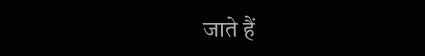जाते हैं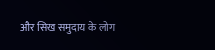और सिख समुदाय के लोग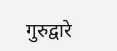गुरुद्वारे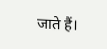जाते हैं।